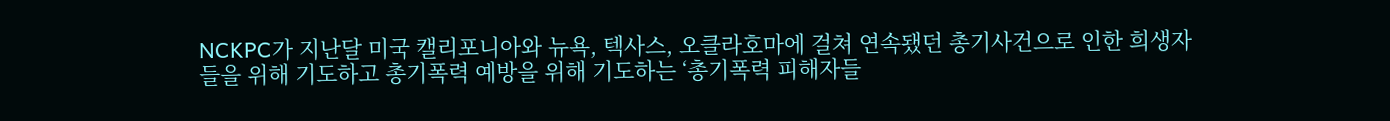NCKPC가 지난달 미국 캘리포니아와 뉴욕, 텍사스, 오클라호마에 걸쳐 연속됐던 총기사건으로 인한 희생자들을 위해 기도하고 총기폭력 예방을 위해 기도하는 ‘총기폭력 피해자들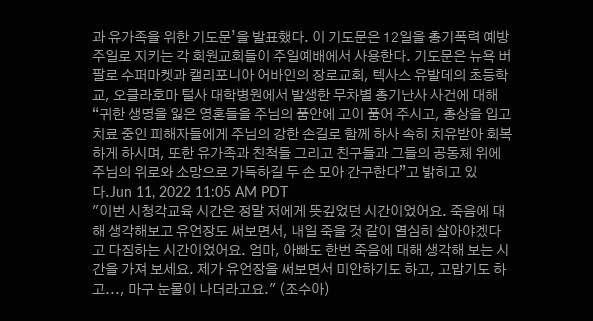과 유가족을 위한 기도문’을 발표했다. 이 기도문은 12일을 총기폭력 예방주일로 지키는 각 회원교회들이 주일예배에서 사용한다. 기도문은 뉴욕 버팔로 수퍼마켓과 캘리포니아 어바인의 장로교회, 텍사스 유발데의 초등학교, 오클라호마 털사 대학병원에서 발생한 무차별 총기난사 사건에 대해 “귀한 생명을 잃은 영혼들을 주님의 품안에 고이 품어 주시고, 총상을 입고 치료 중인 피해자들에게 주님의 강한 손길로 함께 하사 속히 치유받아 회복하게 하시며, 또한 유가족과 친척들 그리고 친구들과 그들의 공동체 위에 주님의 위로와 소망으로 가득하길 두 손 모아 간구한다”고 밝히고 있다.Jun 11, 2022 11:05 AM PDT
"이번 시청각교육 시간은 정말 저에게 뜻깊었던 시간이었어요. 죽음에 대해 생각해보고 유언장도 써보면서, 내일 죽을 것 같이 열심히 살아야겠다고 다짐하는 시간이었어요. 엄마, 아빠도 한번 죽음에 대해 생각해 보는 시간을 가져 보세요. 제가 유언장을 써보면서 미안하기도 하고, 고맙기도 하고..., 마구 눈물이 나더라고요." (조수아)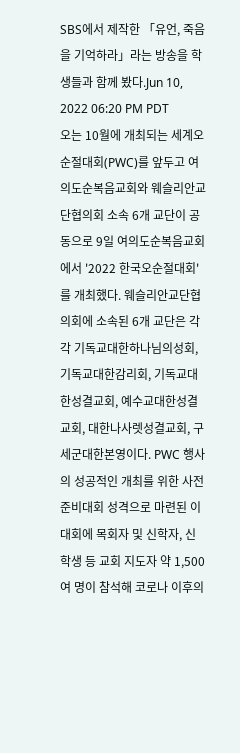SBS에서 제작한 「유언, 죽음을 기억하라」라는 방송을 학생들과 함께 봤다.Jun 10, 2022 06:20 PM PDT
오는 10월에 개최되는 세계오순절대회(PWC)를 앞두고 여의도순복음교회와 웨슬리안교단협의회 소속 6개 교단이 공동으로 9일 여의도순복음교회에서 '2022 한국오순절대회'를 개최했다. 웨슬리안교단협의회에 소속된 6개 교단은 각각 기독교대한하나님의성회, 기독교대한감리회, 기독교대한성결교회, 예수교대한성결교회, 대한나사렛성결교회, 구세군대한본영이다. PWC 행사의 성공적인 개최를 위한 사전 준비대회 성격으로 마련된 이 대회에 목회자 및 신학자, 신학생 등 교회 지도자 약 1,500여 명이 참석해 코로나 이후의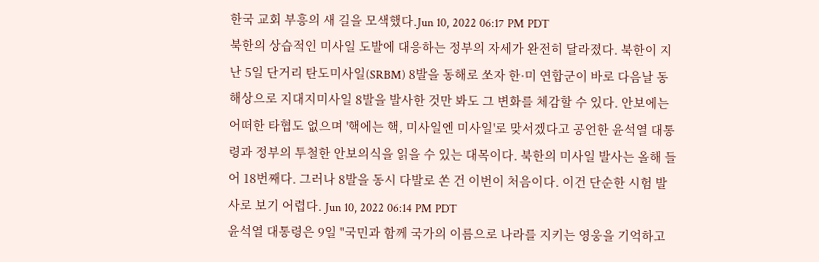한국 교회 부흥의 새 길을 모색했다.Jun 10, 2022 06:17 PM PDT
북한의 상습적인 미사일 도발에 대응하는 정부의 자세가 완전히 달라졌다. 북한이 지난 5일 단거리 탄도미사일(SRBM) 8발을 동해로 쏘자 한·미 연합군이 바로 다음날 동해상으로 지대지미사일 8발을 발사한 것만 봐도 그 변화를 체감할 수 있다. 안보에는 어떠한 타협도 없으며 '핵에는 핵, 미사일엔 미사일'로 맞서겠다고 공언한 윤석열 대통령과 정부의 투철한 안보의식을 읽을 수 있는 대목이다. 북한의 미사일 발사는 올해 들어 18번째다. 그러나 8발을 동시 다발로 쏜 건 이번이 처음이다. 이건 단순한 시험 발사로 보기 어렵다. Jun 10, 2022 06:14 PM PDT
윤석열 대통령은 9일 "국민과 함께 국가의 이름으로 나라를 지키는 영웅을 기억하고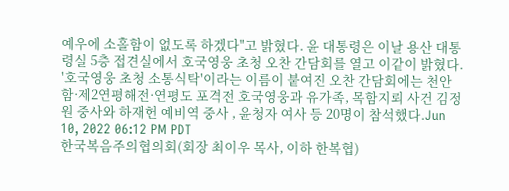예우에 소홀함이 없도록 하겠다"고 밝혔다. 윤 대통령은 이날 용산 대통령실 5층 접견실에서 호국영웅 초청 오찬 간담회를 열고 이같이 밝혔다. '호국영웅 초청 소통식탁'이라는 이름이 붙여진 오찬 간담회에는 천안함·제2연평해전·연평도 포격전 호국영웅과 유가족, 목함지뢰 사건 김정원 중사와 하재헌 예비역 중사 , 윤청자 여사 등 20명이 참석했다.Jun 10, 2022 06:12 PM PDT
한국복음주의협의회(회장 최이우 목사, 이하 한복협)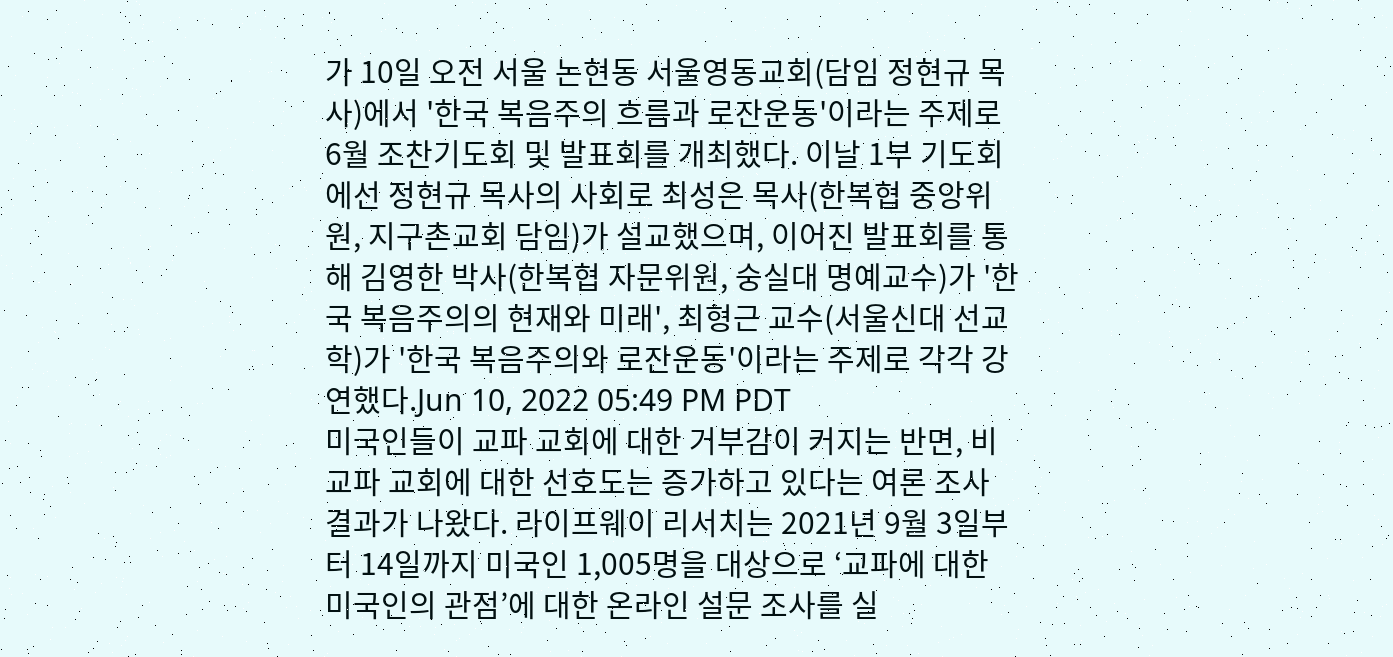가 10일 오전 서울 논현동 서울영동교회(담임 정현규 목사)에서 '한국 복음주의 흐름과 로잔운동'이라는 주제로 6월 조찬기도회 및 발표회를 개최했다. 이날 1부 기도회에선 정현규 목사의 사회로 최성은 목사(한복협 중앙위원, 지구촌교회 담임)가 설교했으며, 이어진 발표회를 통해 김영한 박사(한복협 자문위원, 숭실대 명예교수)가 '한국 복음주의의 현재와 미래', 최형근 교수(서울신대 선교학)가 '한국 복음주의와 로잔운동'이라는 주제로 각각 강연했다.Jun 10, 2022 05:49 PM PDT
미국인들이 교파 교회에 대한 거부감이 커지는 반면, 비교파 교회에 대한 선호도는 증가하고 있다는 여론 조사 결과가 나왔다. 라이프웨이 리서치는 2021년 9월 3일부터 14일까지 미국인 1,005명을 대상으로 ‘교파에 대한 미국인의 관점’에 대한 온라인 설문 조사를 실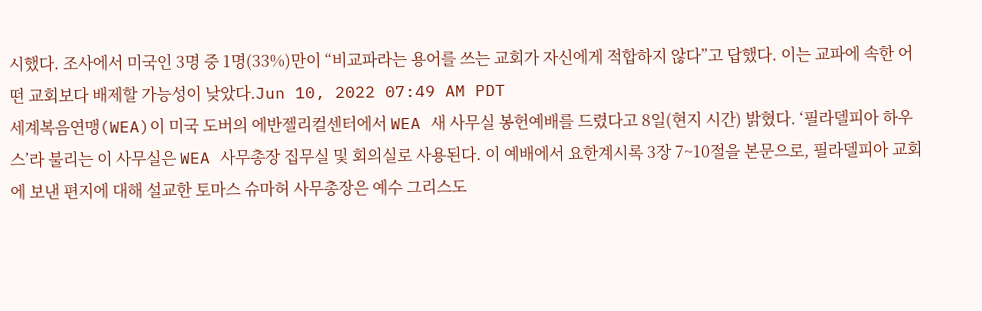시했다. 조사에서 미국인 3명 중 1명(33%)만이 “비교파라는 용어를 쓰는 교회가 자신에게 적합하지 않다”고 답했다. 이는 교파에 속한 어떤 교회보다 배제할 가능성이 낮았다.Jun 10, 2022 07:49 AM PDT
세계복음연맹(WEA)이 미국 도버의 에반젤리컬센터에서 WEA 새 사무실 봉헌예배를 드렸다고 8일(현지 시간) 밝혔다. ‘필라델피아 하우스’라 불리는 이 사무실은 WEA 사무총장 집무실 및 회의실로 사용된다. 이 예배에서 요한계시록 3장 7~10절을 본문으로, 필라델피아 교회에 보낸 편지에 대해 설교한 토마스 슈마허 사무총장은 예수 그리스도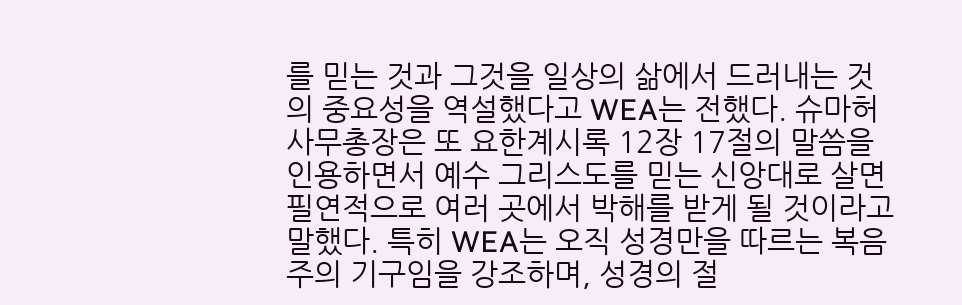를 믿는 것과 그것을 일상의 삶에서 드러내는 것의 중요성을 역설했다고 WEA는 전했다. 슈마허 사무총장은 또 요한계시록 12장 17절의 말씀을 인용하면서 예수 그리스도를 믿는 신앙대로 살면 필연적으로 여러 곳에서 박해를 받게 될 것이라고 말했다. 특히 WEA는 오직 성경만을 따르는 복음주의 기구임을 강조하며, 성경의 절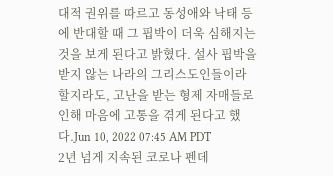대적 권위를 따르고 동성애와 낙태 등에 반대할 때 그 핍박이 더욱 심해지는 것을 보게 된다고 밝혔다. 설사 핍박을 받지 않는 나라의 그리스도인들이라 할지라도, 고난을 받는 형제 자매들로 인해 마음에 고통을 겪게 된다고 했다.Jun 10, 2022 07:45 AM PDT
2년 넘게 지속된 코로나 펜데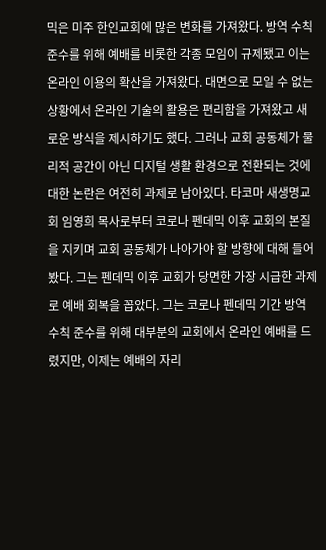믹은 미주 한인교회에 많은 변화를 가져왔다. 방역 수칙 준수를 위해 예배를 비롯한 각종 모임이 규제됐고 이는 온라인 이용의 확산을 가져왔다. 대면으로 모일 수 없는 상황에서 온라인 기술의 활용은 편리함을 가져왔고 새로운 방식을 제시하기도 했다. 그러나 교회 공동체가 물리적 공간이 아닌 디지털 생활 환경으로 전환되는 것에 대한 논란은 여전히 과제로 남아있다. 타코마 새생명교회 임영희 목사로부터 코로나 펜데믹 이후 교회의 본질을 지키며 교회 공동체가 나아가야 할 방향에 대해 들어봤다. 그는 펜데믹 이후 교회가 당면한 가장 시급한 과제로 예배 회복을 꼽았다. 그는 코로나 펜데믹 기간 방역 수칙 준수를 위해 대부분의 교회에서 온라인 예배를 드렸지만, 이제는 예배의 자리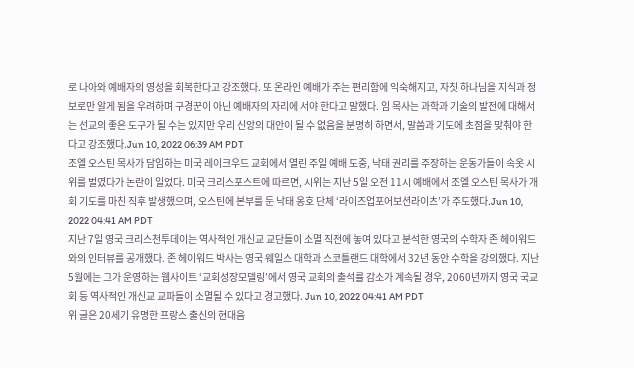로 나아와 예배자의 영성을 회복한다고 강조했다. 또 온라인 예배가 주는 편리함에 익숙해지고, 자칫 하나님을 지식과 정보로만 알게 됨을 우려하며 구경꾼이 아닌 예배자의 자리에 서야 한다고 말했다. 임 목사는 과학과 기술의 발전에 대해서는 선교의 좋은 도구가 될 수는 있지만 우리 신앙의 대안이 될 수 없음을 분명히 하면서, 말씀과 기도에 초점을 맞춰야 한다고 강조했다.Jun 10, 2022 06:39 AM PDT
조엘 오스틴 목사가 담임하는 미국 레이크우드 교회에서 열린 주일 예배 도중, 낙태 권리를 주장하는 운동가들이 속옷 시위를 벌였다가 논란이 일었다. 미국 크리스포스트에 따르면, 시위는 지난 5일 오전 11시 예배에서 조엘 오스틴 목사가 개회 기도를 마친 직후 발생했으며, 오스틴에 본부를 둔 낙태 옹호 단체 ‘라이즈업포어보션라이츠’가 주도했다.Jun 10, 2022 04:41 AM PDT
지난 7일 영국 크리스천투데이는 역사적인 개신교 교단들이 소멸 직전에 놓여 있다고 분석한 영국의 수학자 존 헤이워드와의 인터뷰를 공개했다. 존 헤이워드 박사는 영국 웨일스 대학과 스코틀랜드 대학에서 32년 동안 수학을 강의했다. 지난 5월에는 그가 운영하는 웹사이트 ‘교회성장모델링’에서 영국 교회의 출석률 감소가 계속될 경우, 2060년까지 영국 국교회 등 역사적인 개신교 교파들이 소멸될 수 있다고 경고했다. Jun 10, 2022 04:41 AM PDT
위 글은 20세기 유명한 프랑스 출신의 현대음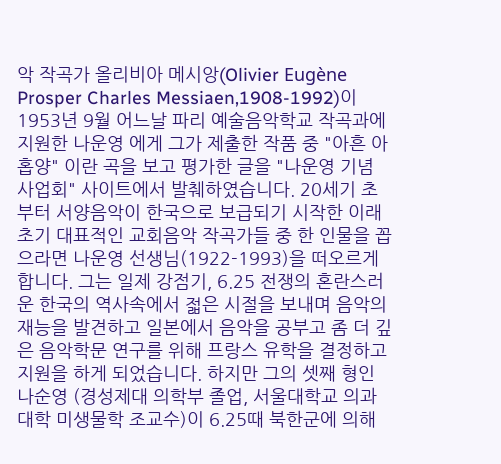악 작곡가 올리비아 메시앙(Olivier Eugène Prosper Charles Messiaen,1908-1992)이 1953년 9월 어느날 파리 예술음악학교 작곡과에 지원한 나운영 에게 그가 제출한 작품 중 "아흔 아홉양" 이란 곡을 보고 평가한 글을 "나운영 기념 사업회" 사이트에서 발췌하였습니다. 20세기 초 부터 서양음악이 한국으로 보급되기 시작한 이래 초기 대표적인 교회음악 작곡가들 중 한 인물을 꼽으라면 나운영 선생님(1922-1993)을 떠오르게 합니다. 그는 일제 강점기, 6.25 전쟁의 혼란스러운 한국의 역사속에서 젋은 시절을 보내며 음악의 재능을 발견하고 일본에서 음악을 공부고 좀 더 깊은 음악학문 연구를 위해 프랑스 유학을 결정하고 지원을 하게 되었습니다. 하지만 그의 셋째 형인 나순영 (경성제대 의학부 졸업, 서울대학교 의과대학 미생물학 조교수)이 6.25때 북한군에 의해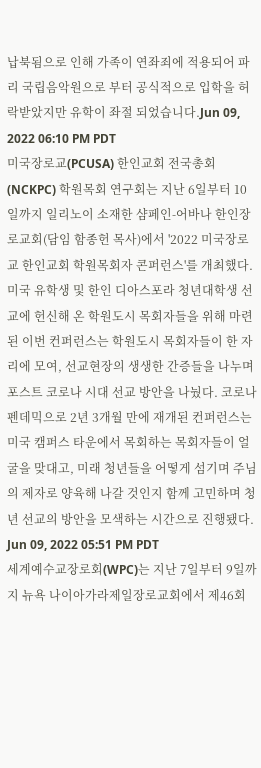납북됨으로 인해 가족이 연좌죄에 적용되어 파리 국립음악원으로 부터 공식적으로 입학을 허락받았지만 유학이 좌절 되었습니다.Jun 09, 2022 06:10 PM PDT
미국장로교(PCUSA) 한인교회 전국총회(NCKPC) 학원목회 연구회는 지난 6일부터 10일까지 일리노이 소재한 샴페인-어바나 한인장로교회(담임 함종헌 목사)에서 '2022 미국장로교 한인교회 학원목회자 콘퍼런스'를 개최했다. 미국 유학생 및 한인 디아스포라 청년대학생 선교에 헌신해 온 학원도시 목회자들을 위해 마련된 이번 컨퍼런스는 학원도시 목회자들이 한 자리에 모여, 선교현장의 생생한 간증들을 나누며 포스트 코로나 시대 선교 방안을 나눴다. 코로나 펜데믹으로 2년 3개월 만에 재개된 컨퍼런스는 미국 캠퍼스 타운에서 목회하는 목회자들이 얼굴을 맞대고, 미래 청년들을 어떻게 섬기며 주님의 제자로 양육해 나갈 것인지 함께 고민하며 청년 선교의 방안을 모색하는 시간으로 진행됐다. Jun 09, 2022 05:51 PM PDT
세계예수교장로회(WPC)는 지난 7일부터 9일까지 뉴욕 나이아가라제일장로교회에서 제46회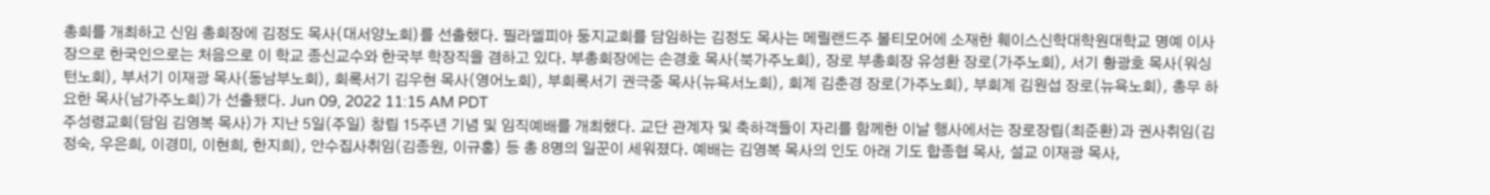총회를 개최하고 신임 총회장에 김정도 목사(대서양노회)를 선출했다. 필라델피아 둥지교회를 담임하는 김정도 목사는 메릴랜드주 볼티모어에 소재한 훼이스신학대학원대학교 명예 이사장으로 한국인으로는 처음으로 이 학교 종신교수와 한국부 학장직을 겸하고 있다. 부총회장에는 손경호 목사(북가주노회), 장로 부총회장 유성환 장로(가주노회), 서기 황광호 목사(워싱턴노회), 부서기 이재광 목사(동남부노회), 회록서기 김우현 목사(영어노회), 부회록서기 권극중 목사(뉴욕서노회), 회계 김춘경 장로(가주노회), 부회계 김원섭 장로(뉴욕노회), 총무 하요한 목사(남가주노회)가 선출됐다. Jun 09, 2022 11:15 AM PDT
주성령교회(담임 김영복 목사)가 지난 5일(주일) 창립 15주년 기념 및 임직예배를 개최했다. 교단 관계자 및 축하객들이 자리를 함께한 이날 행사에서는 장로장립(최준환)과 권사취임(김정숙, 우은희, 이경미, 이현희, 한지희), 안수집사취임(김종원, 이규홍) 등 총 8명의 일꾼이 세워졌다. 예배는 김영복 목사의 인도 아래 기도 합종협 목사, 설교 이재광 목사,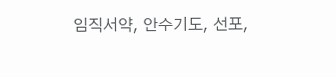임직서약, 안수기도, 선포,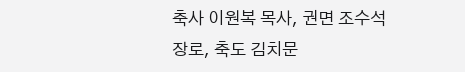축사 이원복 목사, 권면 조수석 장로, 축도 김치문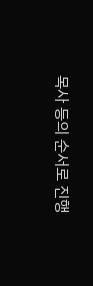목사 등의 순서로 진행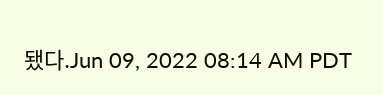됐다.Jun 09, 2022 08:14 AM PDT